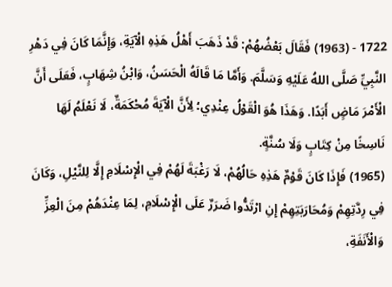1722 - (1963) فَقَالَ بَعْضُهُمْ: قَدْ ذَهَبَ أَهْلُ هَذِهِ الْآيَةِ، وَإِنَّمَا كَانَ فِي دَهْرِ النَّبِيِّ صَلَّى اللهُ عَلَيْهِ وَسَلَّمَ. وَأَمَّا مَا قَالَهُ الْحَسَنُ، وَابْنُ شِهَابٍ، فَعَلَى أَنَّ الْأَمْرَ مَاضٍ أَبَدًا. وَهَذَا هُوَ الْقَوْلُ عِنْدِي؛ لِأَنَّ الْآيَةَ مُحْكَمَةٌ، لَا نَعْلَمُ لَهَا نَاسِخًا مِنْ كِتَابٍ وَلَا سُنَّةٍ.
(1965) فَإِذَا كَانَ قَوْمٌ هَذِهِ حَالُهُمْ، لَا رَغْبَةَ لَهُمْ فِي الْإِسْلَامِ إِلَّا لِلنَّيْلِ، وَكَانَ فِي رِدَّتِهِمْ وَمُحَارَبَتِهِمْ إِنِ ارْتَدُّوا ضَرَرٌ عَلَى الْإِسْلَامِ، لِمَا عِنْدَهُمْ مِنَ الْعِزِّ وَالْأَنَفَةِ،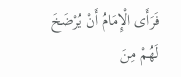فَرَأَى الْإِمَامُ أَنْ يُرْضَخَ لَهُمْ مِنَ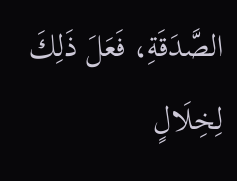الصَّدَقَةِ، فَعَلَ ذَلِكَ لِخِلَالٍ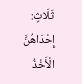ثَلَاثٍ: إِحْدَاهُنَّ الْأَخْذُ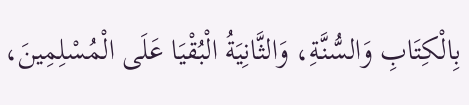بِالْكِتَابِ وَالسُّنَّةِ، وَالثَّانِيَةُ الْبُقْيَا عَلَى الْمُسْلِمِينَ،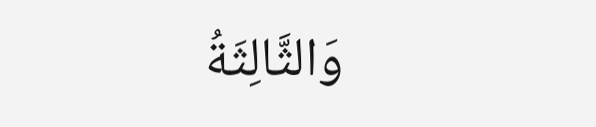وَالثَّالِثَةُ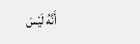أَنَّهُ لَيْسَ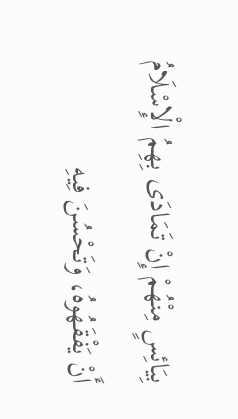بِيَائِسٍ مِنْهُمْ إِنْ تَمَادَى بِهِمُ الْإِسْلَامُ أَنْ يَفْقَهُوهُ، وَتَحْسُنَ فِيهِ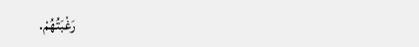رَغْبَتُهُمْ.